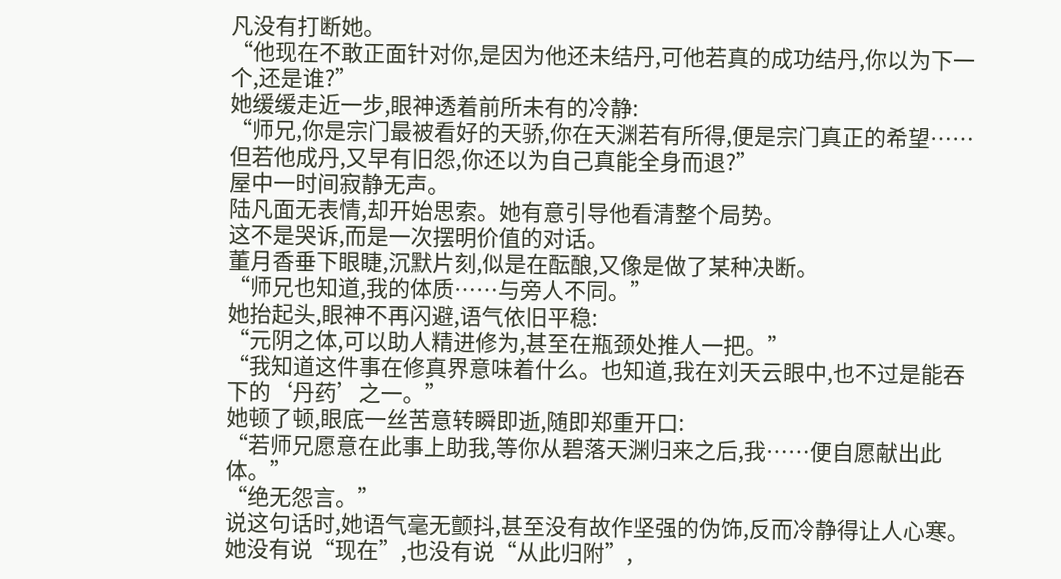凡没有打断她。
“他现在不敢正面针对你,是因为他还未结丹,可他若真的成功结丹,你以为下一个,还是谁?”
她缓缓走近一步,眼神透着前所未有的冷静:
“师兄,你是宗门最被看好的天骄,你在天渊若有所得,便是宗门真正的希望……但若他成丹,又早有旧怨,你还以为自己真能全身而退?”
屋中一时间寂静无声。
陆凡面无表情,却开始思索。她有意引导他看清整个局势。
这不是哭诉,而是一次摆明价值的对话。
董月香垂下眼睫,沉默片刻,似是在酝酿,又像是做了某种决断。
“师兄也知道,我的体质……与旁人不同。”
她抬起头,眼神不再闪避,语气依旧平稳:
“元阴之体,可以助人精进修为,甚至在瓶颈处推人一把。”
“我知道这件事在修真界意味着什么。也知道,我在刘天云眼中,也不过是能吞下的‘丹药’之一。”
她顿了顿,眼底一丝苦意转瞬即逝,随即郑重开口:
“若师兄愿意在此事上助我,等你从碧落天渊归来之后,我……便自愿献出此体。”
“绝无怨言。”
说这句话时,她语气毫无颤抖,甚至没有故作坚强的伪饰,反而冷静得让人心寒。她没有说“现在”,也没有说“从此归附”,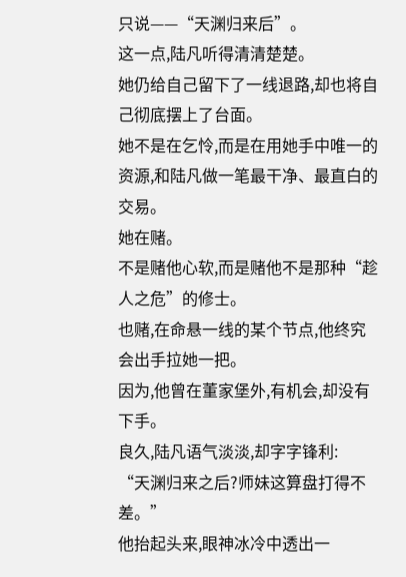只说——“天渊归来后”。
这一点,陆凡听得清清楚楚。
她仍给自己留下了一线退路,却也将自己彻底摆上了台面。
她不是在乞怜,而是在用她手中唯一的资源,和陆凡做一笔最干净、最直白的交易。
她在赌。
不是赌他心软,而是赌他不是那种“趁人之危”的修士。
也赌,在命悬一线的某个节点,他终究会出手拉她一把。
因为,他曾在董家堡外,有机会,却没有下手。
良久,陆凡语气淡淡,却字字锋利:
“天渊归来之后?师妹这算盘打得不差。”
他抬起头来,眼神冰冷中透出一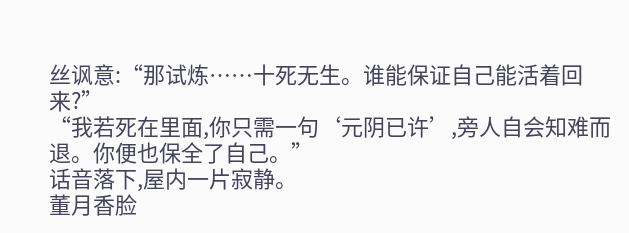丝讽意:“那试炼……十死无生。谁能保证自己能活着回来?”
“我若死在里面,你只需一句‘元阴已许’,旁人自会知难而退。你便也保全了自己。”
话音落下,屋内一片寂静。
董月香脸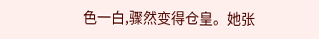色一白,骤然变得仓皇。她张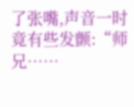了张嘴,声音一时竟有些发颤:“师兄……